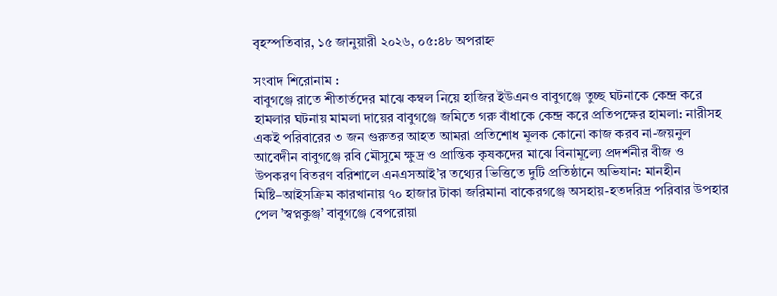বৃহস্পতিবার, ১৫ জানুয়ারী ২০২৬, ০৫:৪৮ অপরাহ্ন

সংবাদ শিরোনাম :
বাবুগঞ্জে রাতে শীতার্তদের মাঝে কম্বল নিয়ে হাজির ইউএনও বাবুগঞ্জে তুচ্ছ ঘটনাকে কেন্দ্র করে হামলার ঘটনায় মামলা দায়ের বাবুগঞ্জে জমিতে গরু বাঁধাকে কেন্দ্র করে প্রতিপক্ষের হামলা: নারীসহ একই পরিবারের ৩ জন গুরুতর আহত আমরা প্রতিশোধ মূলক কোনো কাজ করব না-জয়নুল আবেদীন বাবুগঞ্জে রবি মৌসুমে ক্ষুদ্র ও প্রান্তিক কৃষকদের মাঝে বিনামূল্যে প্রদর্শনীর বীজ ও উপকরণ বিতরণ বরিশালে এনএসআই’র তথ্যের ভিত্তিতে দুটি প্রতিষ্ঠানে অভিযান: মানহীন মিষ্টি–আইসক্রিম কারখানায় ৭০ হাজার টাকা জরিমানা বাকেরগঞ্জে অসহায়-হতদরিদ্র পরিবার উপহার পেল ’স্বপ্নকুঞ্জ’ বাবুগঞ্জে বেপরোয়া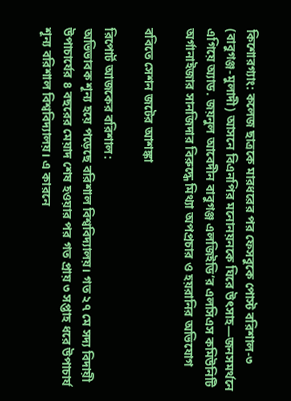কিশোরগ্যাং: কলেজ ছাত্রকে মারধরের পর ফেসবুকে পোস্ট বরিশাল-৩ (বাবুগঞ্জ-মুলাদী) আসনে বিএনপির মনোনয়নকে ঘিরে উৎসাহ—জনসমর্থনে এগিয়ে অ্যাড. জয়নুল আবেদীন বাবুগঞ্জ এলজিইডি’র এলসিএস কমিউনিটি অর্গানাইজার সানজিদার বিরুদ্ধে মিথ্যা অপপ্রচার ও হয়রানির অভিযোগ

ববিতে সেশন জটের আশঙ্কা

রিপোর্ট আজকের বরিশাল:
অভিভাবক শূন্য হয়ে পড়েছে বরিশাল বিশ্ববিদ্যালয়। গত ২৭ মে সদ্য বিদায়ী উপাচার্যের ৪ বছরের মেয়াদ শেষ হওয়ার পর গত প্রায় ৩ সপ্তাহ ধরে উপাচার্য শূন্য বরিশাল বিশ্ববিদ্যালয়। এ কারনে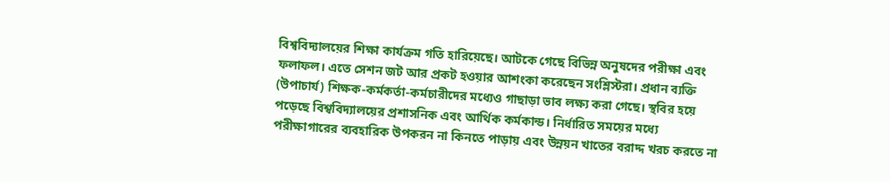বিশ্ববিদ্যালয়ের শিক্ষা কার্যক্রম গতি হারিয়েছে। আটকে গেছে বিভিন্ন অনুষদের পরীক্ষা এবং ফলাফল। এতে সেশন জট আর প্রকট হওয়ার আশংকা করেছেন সংশ্লিস্টরা। প্রধান ব্যক্তি (উপাচার্য) শিক্ষক-কর্মকর্তা-কর্মচারীদের মধ্যেও গাছাড়া ভাব লক্ষ্য করা গেছে। স্থবির হয়ে পড়েছে বিশ্ববিদ্যালয়ের প্রশাসনিক এবং আর্থিক কর্মকান্ড। নির্ধারিত সময়ের মধ্যে পরীক্ষাগারের ব্যবহারিক উপকরন না কিনতে পাড়ায় এবং উন্নয়ন খাতের বরাদ্দ খরচ করতে না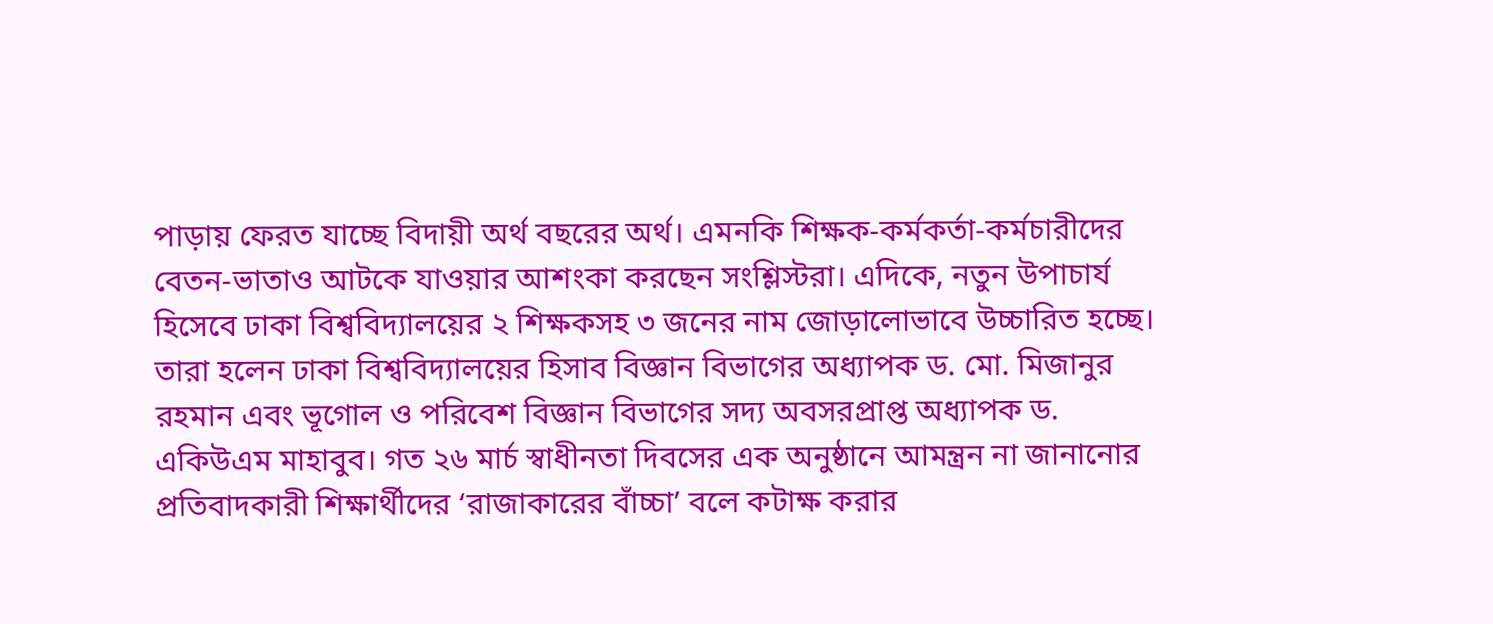পাড়ায় ফেরত যাচ্ছে বিদায়ী অর্থ বছরের অর্থ। এমনকি শিক্ষক-কর্মকর্তা-কর্মচারীদের বেতন-ভাতাও আটকে যাওয়ার আশংকা করছেন সংশ্লিস্টরা। এদিকে, নতুন উপাচার্য হিসেবে ঢাকা বিশ্ববিদ্যালয়ের ২ শিক্ষকসহ ৩ জনের নাম জোড়ালোভাবে উচ্চারিত হচ্ছে। তারা হলেন ঢাকা বিশ্ববিদ্যালয়ের হিসাব বিজ্ঞান বিভাগের অধ্যাপক ড. মো. মিজানুর রহমান এবং ভূগোল ও পরিবেশ বিজ্ঞান বিভাগের সদ্য অবসরপ্রাপ্ত অধ্যাপক ড. একিউএম মাহাবুব। গত ২৬ মার্চ স্বাধীনতা দিবসের এক অনুষ্ঠানে আমন্ত্রন না জানানোর প্রতিবাদকারী শিক্ষার্থীদের ‘রাজাকারের বাঁচ্চা’ বলে কটাক্ষ করার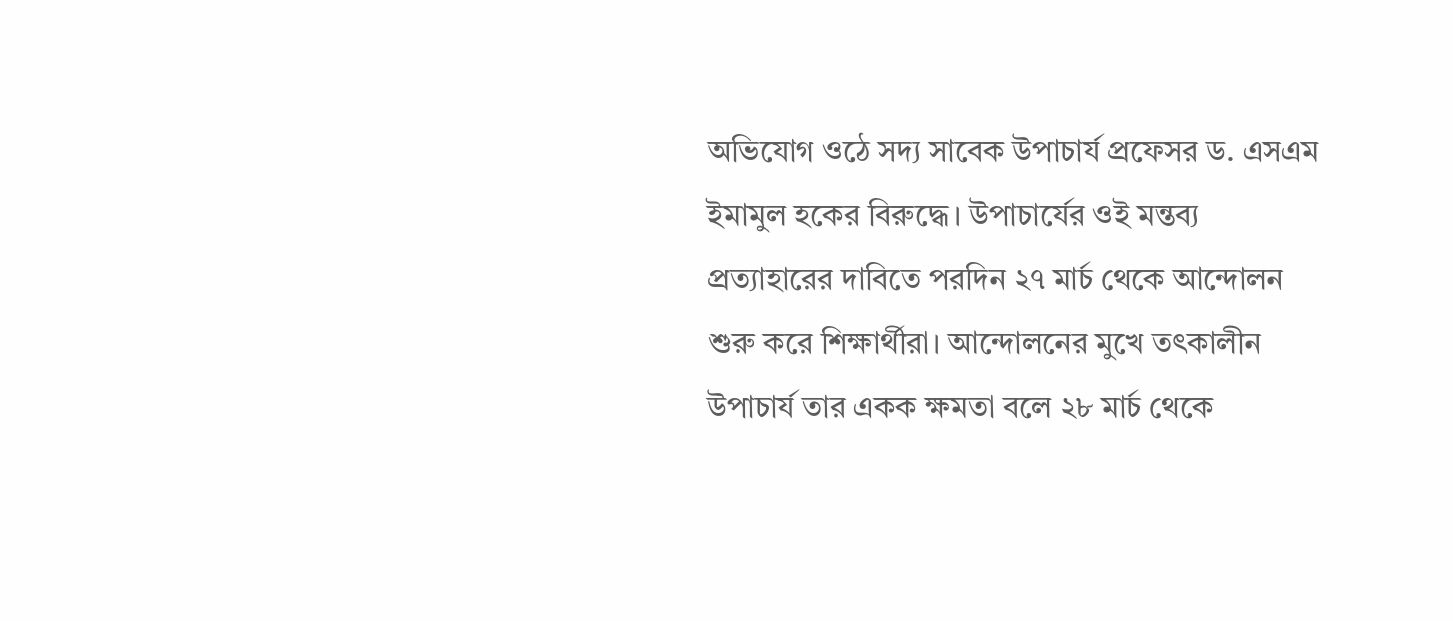অভিযোগ ওঠে সদ্য সাবেক উপাচার্য প্রফেসর ড. এসএম ইমামুল হকের বিরুদ্ধে। উপাচার্যের ওই মন্তব্য প্রত্যাহারের দাবিতে পরদিন ২৭ মার্চ থেকে আন্দোলন শুরু করে শিক্ষার্থীরা। আন্দোলনের মুখে তৎকালীন উপাচার্য তার একক ক্ষমতা বলে ২৮ মার্চ থেকে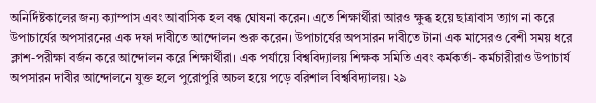অনির্দিষ্টকালের জন্য ক্যাম্পাস এবং আবাসিক হল বন্ধ ঘোষনা করেন। এতে শিক্ষার্থীরা আরও ক্ষুব্ধ হয়ে ছাত্রাবাস ত্যাগ না করে উপাচার্যের অপসারনের এক দফা দাবীতে আন্দোলন শুরু করেন। উপাচার্যের অপসারন দাবীতে টানা এক মাসেরও বেশী সময় ধরে ক্লাশ-পরীক্ষা বর্জন করে আন্দোলন করে শিক্ষার্থীরা। এক পর্যায়ে বিশ্ববিদ্যালয় শিক্ষক সমিতি এবং কর্মকর্তা- কর্মচারীরাও উপাচার্য অপসারন দাবীর আন্দোলনে যুক্ত হলে পুরোপুরি অচল হয়ে পড়ে বরিশাল বিশ্ববিদ্যালয়। ২৯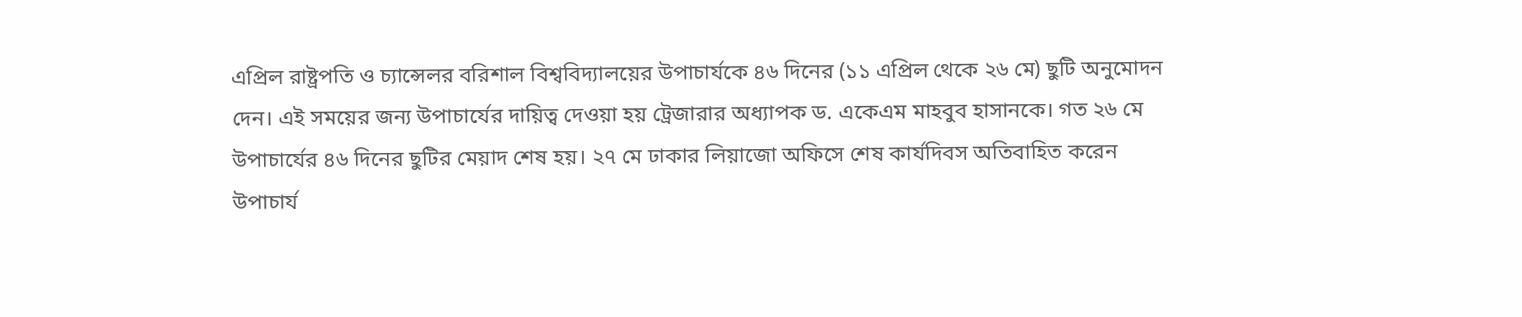এপ্রিল রাষ্ট্রপতি ও চ্যান্সেলর বরিশাল বিশ্ববিদ্যালয়ের উপাচার্যকে ৪৬ দিনের (১১ এপ্রিল থেকে ২৬ মে) ছুটি অনুমোদন দেন। এই সময়ের জন্য উপাচার্যের দায়িত্ব দেওয়া হয় ট্রেজারার অধ্যাপক ড. একেএম মাহবুব হাসানকে। গত ২৬ মে উপাচার্যের ৪৬ দিনের ছুটির মেয়াদ শেষ হয়। ২৭ মে ঢাকার লিয়াজো অফিসে শেষ কার্যদিবস অতিবাহিত করেন উপাচার্য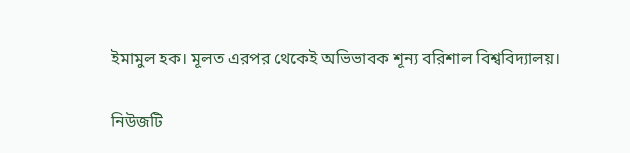ইমামুল হক। মূলত এরপর থেকেই অভিভাবক শূন্য বরিশাল বিশ্ববিদ্যালয়।

নিউজটি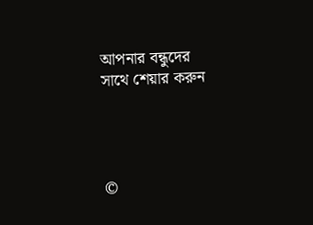আপনার বন্ধুদের সাথে শেয়ার করুন




©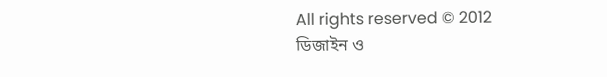All rights reserved © 2012
ডিজাইন ও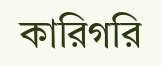কারিগরি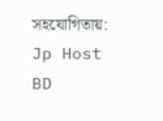সহযোগিতায়: Jp Host BD